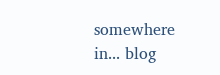somewhere in... blog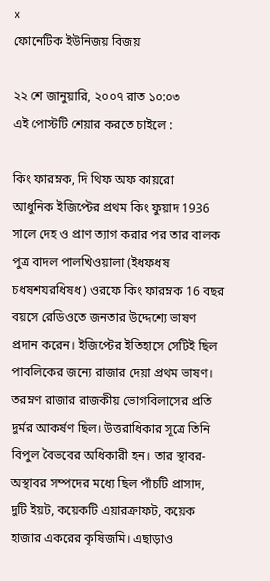x
ফোনেটিক ইউনিজয় বিজয়

২২ শে জানুয়ারি, ২০০৭ রাত ১০:০৩
এই পোস্টটি শেয়ার করতে চাইলে :

কিং ফারম্নক, দি থিফ অফ কায়রো
আধুনিক ইজিপ্টের প্রথম কিং ফুয়াদ 1936 সালে দেহ ও প্রাণ ত্যাগ করার পর তার বালক পুত্র বাদল পালখিওয়ালা (ইধফধষ চধষশযরধিষধ) ওরফে কিং ফারম্নক 16 বছর বয়সে রেডিওতে জনতার উদ্দেশ্যে ভাষণ প্রদান করেন। ইজিপ্টের ইতিহাসে সেটিই ছিল পাবলিকের জন্যে রাজার দেয়া প্রথম ভাষণ। তরম্নণ রাজার রাজকীয় ভোগবিলাসের প্রতি দুর্মর আকর্ষণ ছিল। উত্তরাধিকার সূত্রে তিনি বিপুল বৈভবের অধিকারী হন। তার স্থাবর-অস্থাবর সম্পদের মধ্যে ছিল পাঁচটি প্রাসাদ, দুটি ইয়ট, কয়েকটি এয়ারক্রাফট, কয়েক হাজার একরের কৃষিজমি। এছাড়াও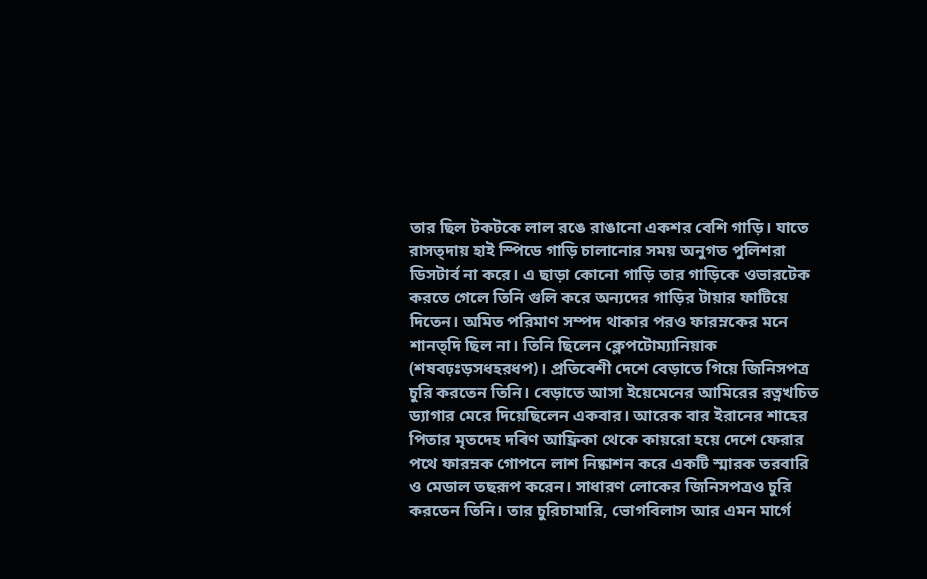তার ছিল টকটকে লাল রঙে রাঙানো একশর বেশি গাড়ি। যাতে রাসত্দায় হাই স্পিডে গাড়ি চালানোর সময় অনুগত পুলিশরা ডিসটার্ব না করে। এ ছাড়া কোনো গাড়ি তার গাড়িকে ওভারটেক করতে গেলে তিনি গুলি করে অন্যদের গাড়ির টায়ার ফাটিয়ে দিতেন। অমিত পরিমাণ সম্পদ থাকার পরও ফারম্নকের মনে শানত্দি ছিল না। তিনি ছিলেন ক্লেপটোম্যানিয়াক (শষবঢ়ঃড়সধহরধপ)। প্রতিবেশী দেশে বেড়াতে গিয়ে জিনিসপত্র চুরি করতেন তিনি। বেড়াতে আসা ইয়েমেনের আমিরের রত্নখচিত ড্যাগার মেরে দিয়েছিলেন একবার। আরেক বার ইরানের শাহের পিতার মৃতদেহ দৰিণ আফ্রিকা থেকে কায়রো হয়ে দেশে ফেরার পথে ফারম্নক গোপনে লাশ নিষ্কাশন করে একটি স্মারক তরবারি ও মেডাল তছরূপ করেন। সাধারণ লোকের জিনিসপত্রও চুরি করতেন তিনি। তার চুরিচামারি, ভোগবিলাস আর এমন মার্গে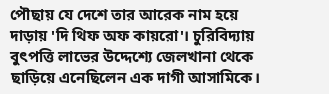পৌছায় যে দেশে তার আরেক নাম হয়ে দাড়ায় 'দি থিফ অফ কায়রো'। চুরিবিদ্যায় বুৎপত্তি লাভের উদ্দেশ্যে জেলখানা থেকে ছাড়িয়ে এনেছিলেন এক দাগী আসামিকে।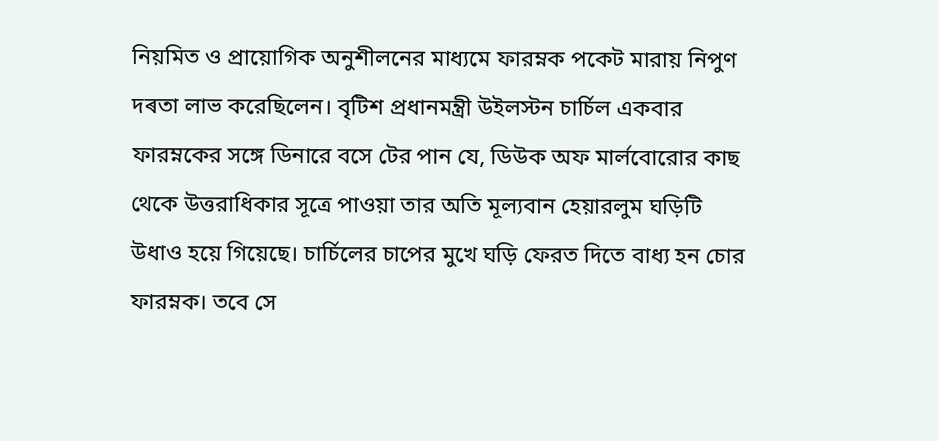নিয়মিত ও প্রায়োগিক অনুশীলনের মাধ্যমে ফারম্নক পকেট মারায় নিপুণ দৰতা লাভ করেছিলেন। বৃটিশ প্রধানমন্ত্রী উইলস্টন চার্চিল একবার ফারম্নকের সঙ্গে ডিনারে বসে টের পান যে, ডিউক অফ মার্লবোরোর কাছ থেকে উত্তরাধিকার সূত্রে পাওয়া তার অতি মূল্যবান হেয়ারলুম ঘড়িটি উধাও হয়ে গিয়েছে। চার্চিলের চাপের মুখে ঘড়ি ফেরত দিতে বাধ্য হন চোর ফারম্নক। তবে সে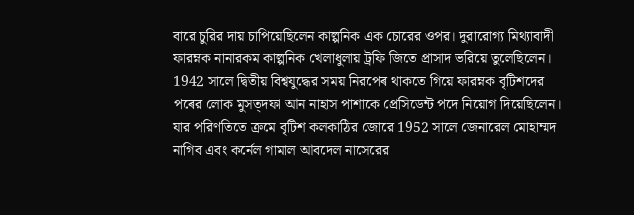বারে চুরির দায় চাপিয়েছিলেন কাল্পনিক এক চোরের ওপর। দুরারোগ্য মিথ্যাবাদী ফারম্নক নানারকম কাল্পনিক খেলাধুলায় ট্রফি জিতে প্রাসাদ ভরিয়ে তুলেছিলেন। 1942 সালে দ্বিতীয় বিশ্বযুদ্ধের সময় নিরপেৰ থাকতে গিয়ে ফারম্নক বৃটিশদের পৰের লোক মুসত্দফা আন নাহাস পাশাকে প্রেসিডেন্ট পদে নিয়োগ দিয়েছিলেন। যার পরিণতিতে ক্রমে বৃটিশ কলকাঠির জোরে 1952 সালে জেনারেল মোহাম্মদ নাগিব এবং কর্নেল গামাল আবদেল নাসেরের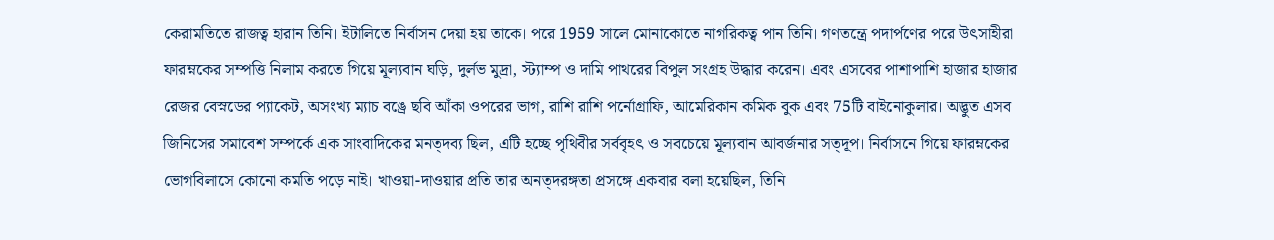কেরামতিতে রাজত্ব হারান তিনি। ইটালিতে নির্বাসন দেয়া হয় তাকে। পরে 1959 সালে মোনাকোতে নাগরিকত্ব পান তিনি। গণতন্ত্রে পদার্পণের পরে উৎসাহীরা ফারম্নকের সম্পত্তি নিলাম করতে গিয়ে মূল্যবান ঘড়ি, দুর্লভ মুদ্রা, স্ট্যাম্প ও দামি পাথরের বিপুল সংগ্রহ উদ্ধার করেন। এবং এসবের পাশাপাশি হাজার হাজার রেজর বেস্নডের প্যাকেট, অসংখ্য ম্যাচ বঙ্রে ছবি আঁকা ওপরের ভাগ, রাশি রাশি পর্নোগ্রাফি, আমেরিকান কমিক বুক এবং 75টি বাইনোকুলার। অদ্ভুত এসব জিনিসের সমাবেশ সম্পর্কে এক সাংবাদিকের মনত্দব্য ছিল, এটি হচ্ছে পৃথিবীর সর্ববৃহৎ ও সবচেয়ে মূল্যবান আবর্জনার সত্দূপ। নির্বাসনে গিয়ে ফারম্নকের ভোগবিলাসে কোনো কমতি পড়ে নাই। খাওয়া-দাওয়ার প্রতি তার অনত্দরঙ্গতা প্রসঙ্গে একবার বলা হয়েছিল, তিনি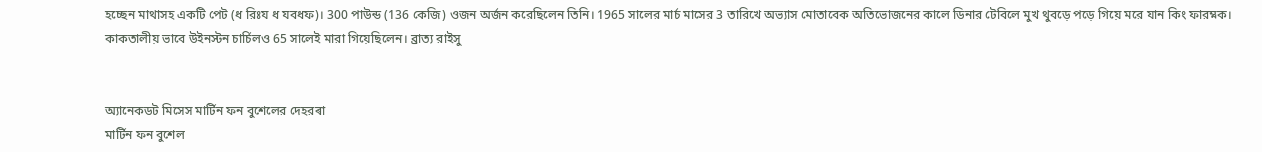হচ্ছেন মাথাসহ একটি পেট (ধ রিঃয ধ যবধফ)। 300 পাউন্ড (136 কেজি) ওজন অর্জন করেছিলেন তিনি। 1965 সালের মার্চ মাসের 3 তারিখে অভ্যাস মোতাবেক অতিভোজনের কালে ডিনার টেবিলে মুখ থুবড়ে পড়ে গিয়ে মরে যান কিং ফারম্নক। কাকতালীয় ভাবে উইনস্টন চার্চিলও 65 সালেই মারা গিয়েছিলেন। ব্রাত্য রাইসু


অ্যানেকডট মিসেস মার্টিন ফন বুশেলের দেহরৰা
মার্টিন ফন বুশেল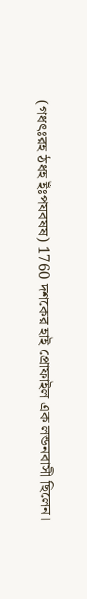(গধৎঃরহ ঠধহ ইঁঃপযবষষ) 1760 দশকের হাই প্রোফাইল এক লন্ডনবাসী ছিলেন।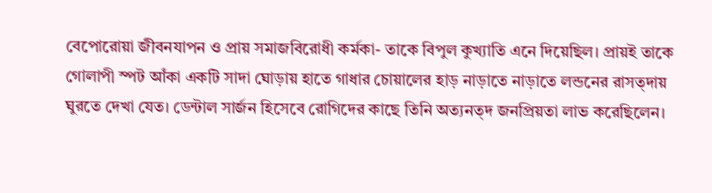বেপোরোয়া জীবনযাপন ও প্রায় সমাজবিরোধী কর্মকা- তাকে বিপুল কুখ্যাতি এনে দিয়েছিল। প্রায়ই তাকে গোলাপী স্পট আঁকা একটি সাদা ঘোড়ায় হাতে গাধার চোয়ালের হাড় নাড়াতে নাড়াতে লন্ডনের রাসত্দায় ঘুরতে দেখা যেত। ডেন্টাল সার্জন হিসেবে রোগিদের কাছে তিনি অত্যনত্দ জনপ্রিয়তা লাভ করেছিলেন।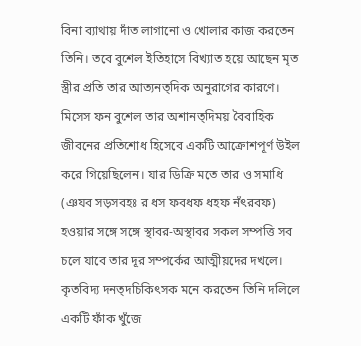বিনা ব্যাথায় দাঁত লাগানো ও খোলার কাজ করতেন তিনি। তবে বুশেল ইতিহাসে বিখ্যাত হয়ে আছেন মৃত স্ত্রীর প্রতি তার আত্যনত্দিক অনুরাগের কারণে। মিসেস ফন বুশেল তার অশানত্দিময় বৈবাহিক জীবনের প্রতিশোধ হিসেবে একটি আক্রোশপূর্ণ উইল করে গিয়েছিলেন। যার ডিক্রি মতে তার ও সমাধি (ঞযব সড়সবহঃ র ধস ফবধফ ধহফ নঁৎরবফ) হওয়ার সঙ্গে সঙ্গে স্থাবর-অস্থাবর সকল সম্পত্তি সব চলে যাবে তার দূর সম্পর্কের আত্মীয়দের দখলে। কৃতবিদ্য দনত্দচিকিৎসক মনে করতেন তিনি দলিলে একটি ফাঁক খুঁজে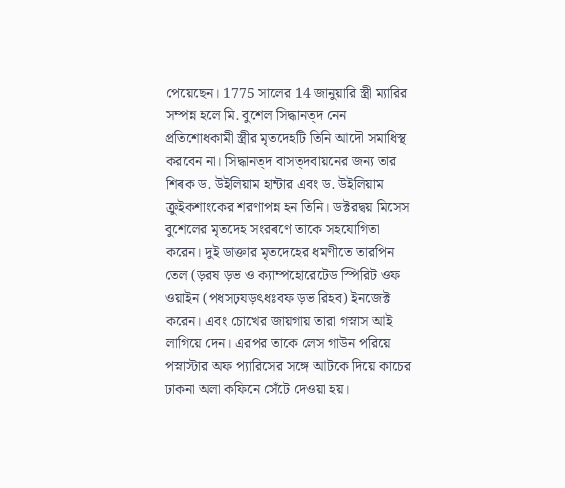পেয়েছেন। 1775 সালের 14 জানুয়ারি স্ত্রী ম্যারির সম্পন্ন হলে মি. বুশেল সিদ্ধানত্দ নেন প্রতিশোধকামী স্ত্রীর মৃতদেহটি তিনি আদৌ সমাধিস্থ করবেন না। সিদ্ধানত্দ বাসত্দবায়নের জন্য তার শিৰক ড. উইলিয়াম হান্টার এবং ড. উইলিয়াম ক্রুইকশাংকের শরণাপন্ন হন তিনি। ডক্টরদ্বয় মিসেস বুশেলের মৃতদেহ সংরৰণে তাকে সহযোগিতা করেন। দুই ডাক্তার মৃতদেহের ধমণীতে তারপিন তেল (ড়রষ ড়ভ ও ক্যাম্পহোরেটেড স্পিরিট ওফ ওয়াইন (পধসঢ়যড়ৎধঃবফ ড়ভ রিহব) ইনজেক্ট করেন। এবং চোখের জায়গায় তারা গস্নাস আই লাগিয়ে দেন। এরপর তাকে লেস গাউন পরিয়ে পস্নাস্টার অফ প্যারিসের সঙ্গে আটকে দিয়ে কাচের ঢাকনা অলা কফিনে সেঁটে দেওয়া হয়।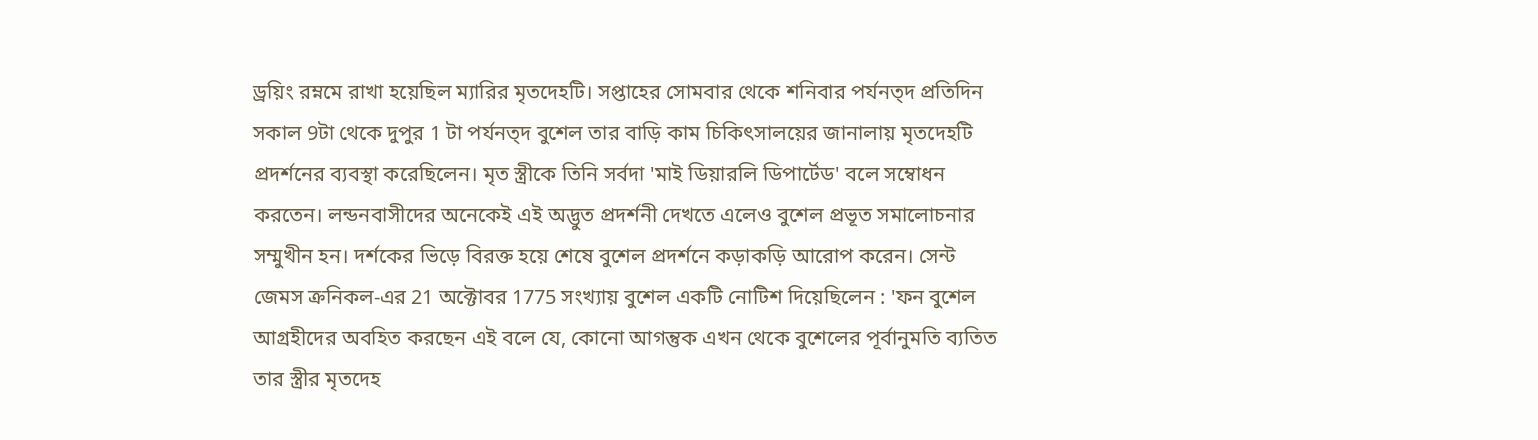ড্রয়িং রম্নমে রাখা হয়েছিল ম্যারির মৃতদেহটি। সপ্তাহের সোমবার থেকে শনিবার পর্যনত্দ প্রতিদিন সকাল 9টা থেকে দুপুর 1 টা পর্যনত্দ বুশেল তার বাড়ি কাম চিকিৎসালয়ের জানালায় মৃতদেহটি প্রদর্শনের ব্যবস্থা করেছিলেন। মৃত স্ত্রীকে তিনি সর্বদা 'মাই ডিয়ারলি ডিপার্টেড' বলে সম্বোধন করতেন। লন্ডনবাসীদের অনেকেই এই অদ্ভুত প্রদর্শনী দেখতে এলেও বুশেল প্রভূত সমালোচনার সম্মুখীন হন। দর্শকের ভিড়ে বিরক্ত হয়ে শেষে বুশেল প্রদর্শনে কড়াকড়ি আরোপ করেন। সেন্ট জেমস ক্রনিকল-এর 21 অক্টোবর 1775 সংখ্যায় বুশেল একটি নোটিশ দিয়েছিলেন : 'ফন বুশেল আগ্রহীদের অবহিত করছেন এই বলে যে, কোনো আগন্তুক এখন থেকে বুশেলের পূর্বানুমতি ব্যতিত তার স্ত্রীর মৃতদেহ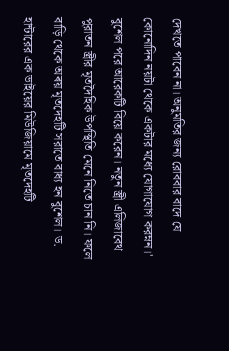দেখতে পাবেন না। অনুমতির জন্য রোববার বাদে যে কোনোদিন নয়টা থেকে একটার মধ্যে যোগাযোগ করম্নন।' বুশেল পরে আরেকটি বিয়ে করেন। নতুন স্ত্রী এলিজাবেথ পুরাতন স্ত্রীর মৃতদৈহিক উপস্থিতি মেনে নিতে চান নি। ফলে বাড়ি থেকে অৰয় মৃতদেহটি সরাতে বাধ্য হন বুশেল। ড. হান্টারের এক ভাইয়ের মিউজিয়ামে মৃতদেহটি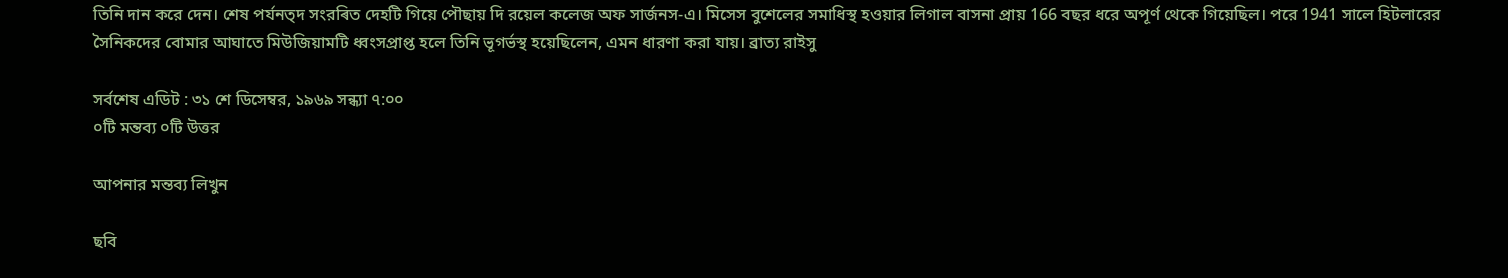তিনি দান করে দেন। শেষ পর্যনত্দ সংরৰিত দেহটি গিয়ে পৌছায় দি রয়েল কলেজ অফ সার্জনস-এ। মিসেস বুশেলের সমাধিস্থ হওয়ার লিগাল বাসনা প্রায় 166 বছর ধরে অপূর্ণ থেকে গিয়েছিল। পরে 1941 সালে হিটলারের সৈনিকদের বোমার আঘাতে মিউজিয়ামটি ধ্বংসপ্রাপ্ত হলে তিনি ভূগর্ভস্থ হয়েছিলেন, এমন ধারণা করা যায়। ব্রাত্য রাইসু

সর্বশেষ এডিট : ৩১ শে ডিসেম্বর, ১৯৬৯ সন্ধ্যা ৭:০০
০টি মন্তব্য ০টি উত্তর

আপনার মন্তব্য লিখুন

ছবি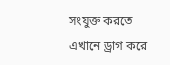সংযুক্ত করতে এখানে ড্রাগ করে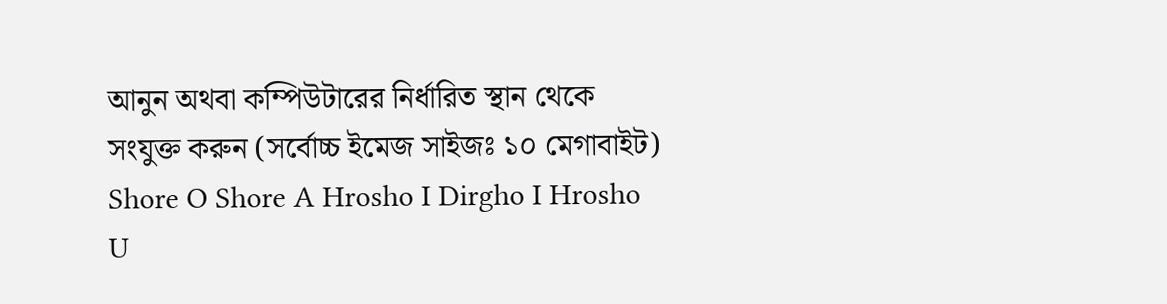আনুন অথবা কম্পিউটারের নির্ধারিত স্থান থেকে সংযুক্ত করুন (সর্বোচ্চ ইমেজ সাইজঃ ১০ মেগাবাইট)
Shore O Shore A Hrosho I Dirgho I Hrosho U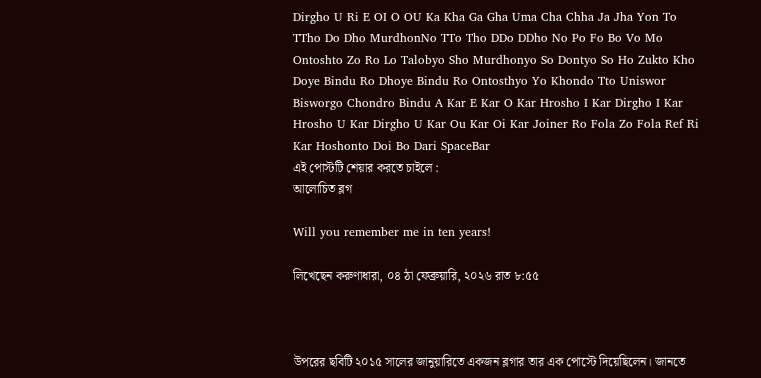Dirgho U Ri E OI O OU Ka Kha Ga Gha Uma Cha Chha Ja Jha Yon To TTho Do Dho MurdhonNo TTo Tho DDo DDho No Po Fo Bo Vo Mo Ontoshto Zo Ro Lo Talobyo Sho Murdhonyo So Dontyo So Ho Zukto Kho Doye Bindu Ro Dhoye Bindu Ro Ontosthyo Yo Khondo Tto Uniswor Bisworgo Chondro Bindu A Kar E Kar O Kar Hrosho I Kar Dirgho I Kar Hrosho U Kar Dirgho U Kar Ou Kar Oi Kar Joiner Ro Fola Zo Fola Ref Ri Kar Hoshonto Doi Bo Dari SpaceBar
এই পোস্টটি শেয়ার করতে চাইলে :
আলোচিত ব্লগ

Will you remember me in ten years!

লিখেছেন করুণাধারা, ০৪ ঠা ফেব্রুয়ারি, ২০২৬ রাত ৮:৫৫



উপরের ছবিটি ২০১৫ সালের জানুয়ারিতে একজন ব্লগার তার এক পোস্টে দিয়েছিলেন। জানতে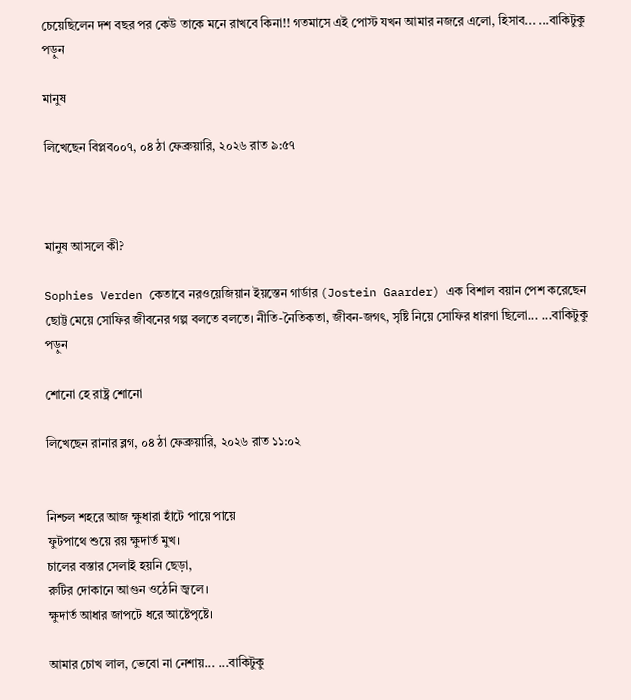চেয়েছিলেন দশ বছর পর কেউ তাকে মনে রাখবে কিনা!! গতমাসে এই পোস্ট যখন আমার নজরে এলো, হিসাব... ...বাকিটুকু পড়ুন

মানুষ

লিখেছেন বিপ্লব০০৭, ০৪ ঠা ফেব্রুয়ারি, ২০২৬ রাত ৯:৫৭



মানুষ আসলে কী?

Sophies Verden কেতাবে নরওয়েজিয়ান ইয়স্তেন গার্ডার (Jostein Gaarder) এক বিশাল বয়ান পেশ করেছেন ছোট্ট মেয়ে সোফির জীবনের গল্প বলতে বলতে। নীতি-নৈতিকতা, জীবন-জগৎ, সৃষ্টি নিয়ে সোফির ধারণা ছিলো... ...বাকিটুকু পড়ুন

শোনো হে রাষ্ট্র শোনো

লিখেছেন রানার ব্লগ, ০৪ ঠা ফেব্রুয়ারি, ২০২৬ রাত ১১:০২


নিশ্চল শহরে আজ ক্ষুধারা হাঁটে পায়ে পায়ে
ফুটপাথে শুয়ে রয় ক্ষুদার্ত মুখ।
চালের বস্তার সেলাই হয়নি ছেড়া,
রুটির দোকানে আগুন ওঠেনি জ্বলে।
ক্ষুদার্ত আধার জাপটে ধরে আষ্টেপৃষ্টে।

আমার চোখ লাল, ভেবো না নেশায়... ...বাকিটুকু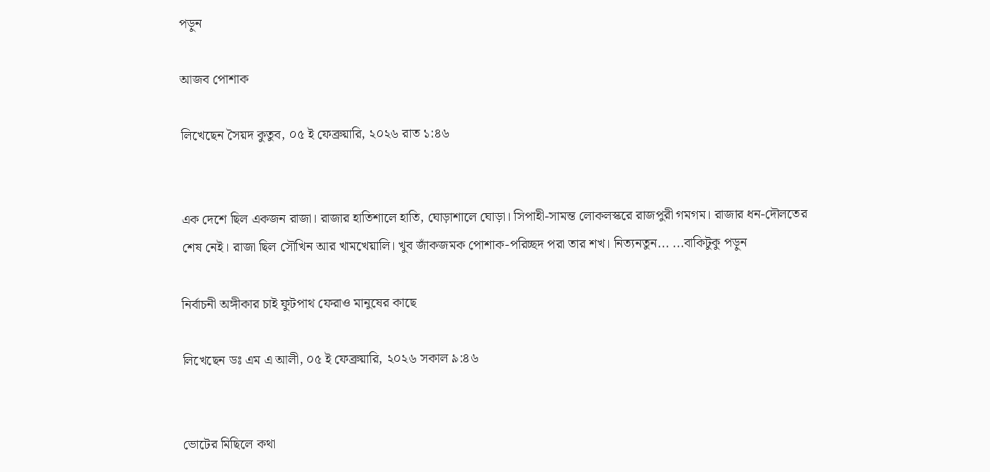পড়ুন

আজব পোশাক

লিখেছেন সৈয়দ কুতুব, ০৫ ই ফেব্রুয়ারি, ২০২৬ রাত ১:৪৬


এক দেশে ছিল একজন রাজা। রাজার হাতিশালে হাতি, ঘোড়াশালে ঘোড়া। সিপাহী-সামন্ত লোকলস্করে রাজপুরী গমগম। রাজার ধন-দৌলতের শেষ নেই। রাজা ছিল সৌখিন আর খামখেয়ালি। খুব জাঁকজমক পোশাক-পরিচ্ছদ পরা তার শখ। নিত্যনতুন... ...বাকিটুকু পড়ুন

নির্বাচনী অঙ্গীকার চাই ফুটপাথ ফেরাও মানুষের কাছে

লিখেছেন ডঃ এম এ আলী, ০৫ ই ফেব্রুয়ারি, ২০২৬ সকাল ৯:৪৬


ভোটের মিছিলে কথা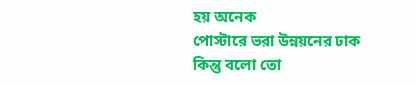হয় অনেক
পোস্টারে ভরা উন্নয়নের ঢাক
কিন্তু বলো তো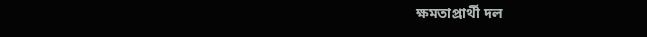ক্ষমতাপ্রার্থী দল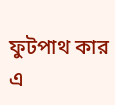ফুটপাথ কার এ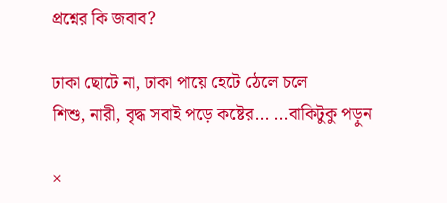প্রশ্নের কি জবাব?

ঢাকা ছোটে না, ঢাকা পায়ে হেটে ঠেলে চলে
শিশু, নারী, বৃদ্ধ সবাই পড়ে কষ্টের... ...বাকিটুকু পড়ুন

×